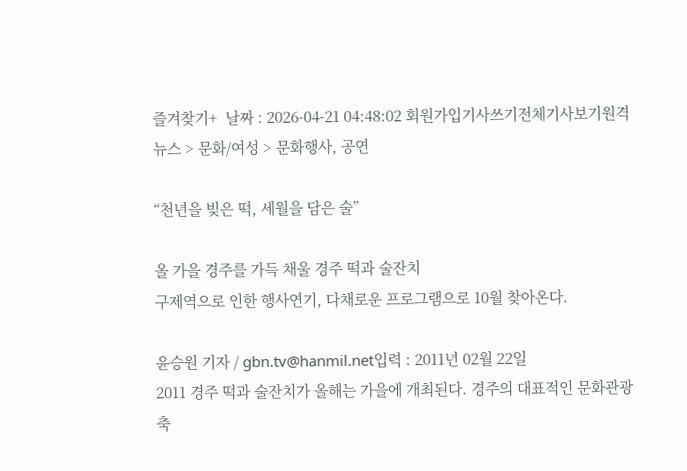즐겨찾기+  날짜 : 2026-04-21 04:48:02 회원가입기사쓰기전체기사보기원격
뉴스 > 문화/여성 > 문화행사, 공연

“천년을 빚은 떡, 세월을 담은 술”

올 가을 경주를 가득 채울 경주 떡과 술잔치
구제역으로 인한 행사연기, 다채로운 프로그램으로 10월 찾아온다.

윤승원 기자 / gbn.tv@hanmil.net입력 : 2011년 02월 22일
2011 경주 떡과 술잔치가 올해는 가을에 개최된다. 경주의 대표적인 문화관광 축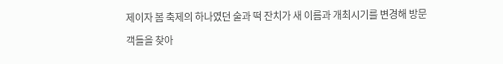제이자 봄 축제의 하나였던 술과 떡 잔치가 새 이름과 개최시기를 변경해 방문객들을 찾아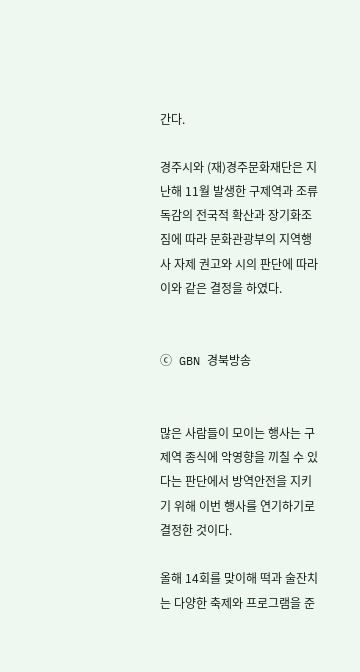간다.

경주시와 (재)경주문화재단은 지난해 11월 발생한 구제역과 조류독감의 전국적 확산과 장기화조짐에 따라 문화관광부의 지역행사 자제 권고와 시의 판단에 따라 이와 같은 결정을 하였다.


ⓒ GBN 경북방송


많은 사람들이 모이는 행사는 구제역 종식에 악영향을 끼칠 수 있다는 판단에서 방역안전을 지키기 위해 이번 행사를 연기하기로 결정한 것이다.

올해 14회를 맞이해 떡과 술잔치는 다양한 축제와 프로그램을 준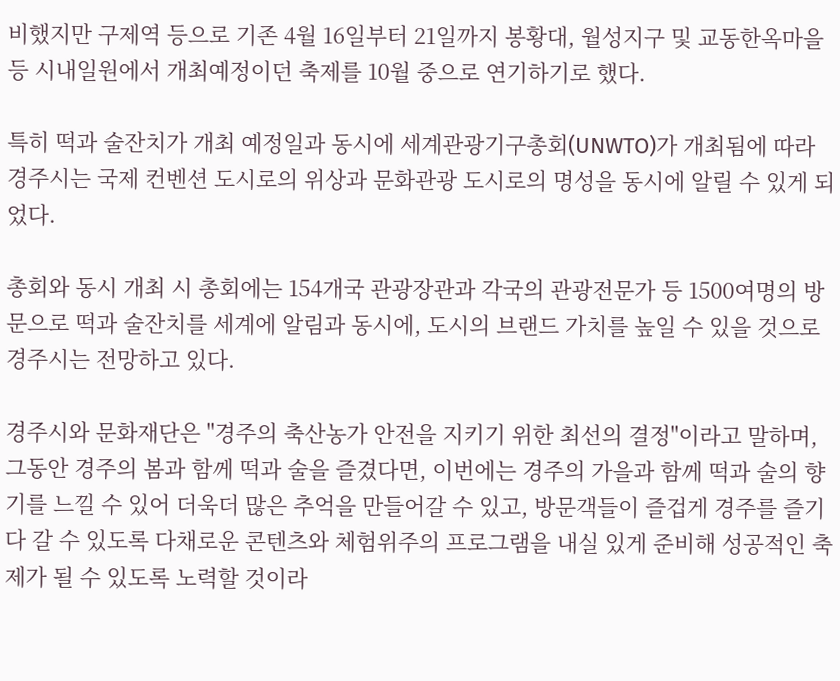비했지만 구제역 등으로 기존 4월 16일부터 21일까지 봉황대, 월성지구 및 교동한옥마을 등 시내일원에서 개최예정이던 축제를 10월 중으로 연기하기로 했다.

특히 떡과 술잔치가 개최 예정일과 동시에 세계관광기구총회(UNWTO)가 개최됨에 따라 경주시는 국제 컨벤션 도시로의 위상과 문화관광 도시로의 명성을 동시에 알릴 수 있게 되었다.

총회와 동시 개최 시 총회에는 154개국 관광장관과 각국의 관광전문가 등 1500여명의 방문으로 떡과 술잔치를 세계에 알림과 동시에, 도시의 브랜드 가치를 높일 수 있을 것으로 경주시는 전망하고 있다.

경주시와 문화재단은 "경주의 축산농가 안전을 지키기 위한 최선의 결정"이라고 말하며, 그동안 경주의 봄과 함께 떡과 술을 즐겼다면, 이번에는 경주의 가을과 함께 떡과 술의 향기를 느낄 수 있어 더욱더 많은 추억을 만들어갈 수 있고, 방문객들이 즐겁게 경주를 즐기다 갈 수 있도록 다채로운 콘텐츠와 체험위주의 프로그램을 내실 있게 준비해 성공적인 축제가 될 수 있도록 노력할 것이라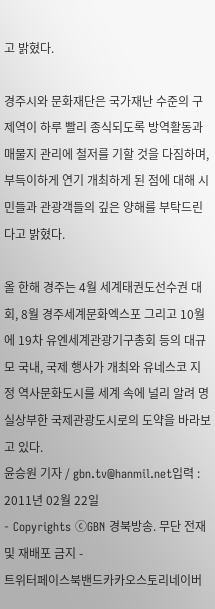고 밝혔다.

경주시와 문화재단은 국가재난 수준의 구제역이 하루 빨리 종식되도록 방역활동과 매물지 관리에 철저를 기할 것을 다짐하며, 부득이하게 연기 개최하게 된 점에 대해 시민들과 관광객들의 깊은 양해를 부탁드린다고 밝혔다.

올 한해 경주는 4월 세계태권도선수권 대회, 8월 경주세계문화엑스포 그리고 10월에 19차 유엔세계관광기구총회 등의 대규모 국내, 국제 행사가 개최와 유네스코 지정 역사문화도시를 세계 속에 널리 알려 명실상부한 국제관광도시로의 도약을 바라보고 있다.
윤승원 기자 / gbn.tv@hanmil.net입력 : 2011년 02월 22일
- Copyrights ⓒGBN 경북방송. 무단 전재 및 재배포 금지 -
트위터페이스북밴드카카오스토리네이버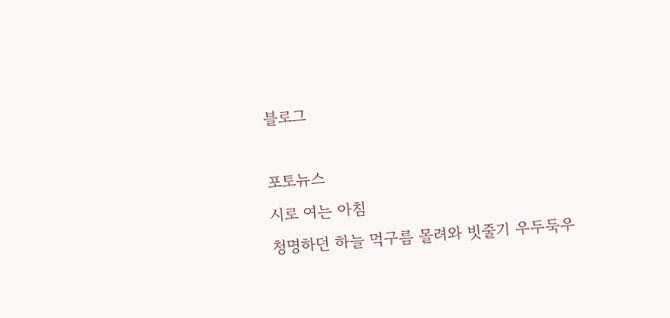블로그

포토뉴스
시로 여는 아침
청명하던 하늘 먹구름 몰려와 빗줄기 우두둑우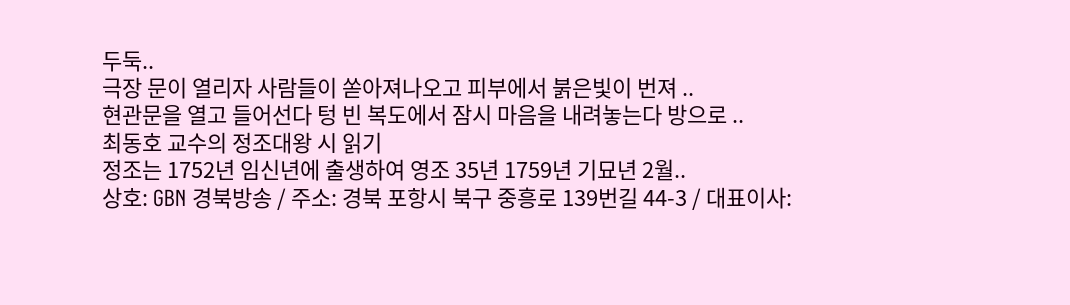두둑..
극장 문이 열리자 사람들이 쏟아져나오고 피부에서 붉은빛이 번져 ..
현관문을 열고 들어선다 텅 빈 복도에서 잠시 마음을 내려놓는다 방으로 ..
최동호 교수의 정조대왕 시 읽기
정조는 1752년 임신년에 출생하여 영조 35년 1759년 기묘년 2월..
상호: GBN 경북방송 / 주소: 경북 포항시 북구 중흥로 139번길 44-3 / 대표이사: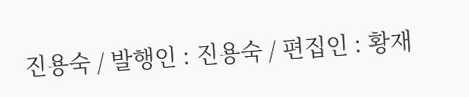진용숙 / 발행인 : 진용숙 / 편집인 : 황재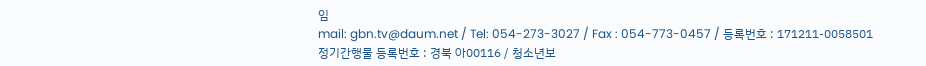임
mail: gbn.tv@daum.net / Tel: 054-273-3027 / Fax : 054-773-0457 / 등록번호 : 171211-0058501
정기간행물 등록번호 : 경북 아00116 / 청소년보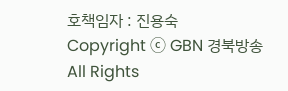호책임자 : 진용숙
Copyright ⓒ GBN 경북방송 All Rights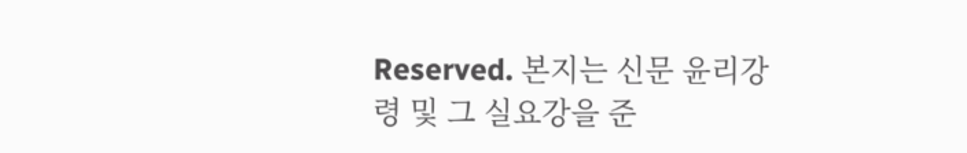Reserved. 본지는 신문 윤리강령 및 그 실요강을 준